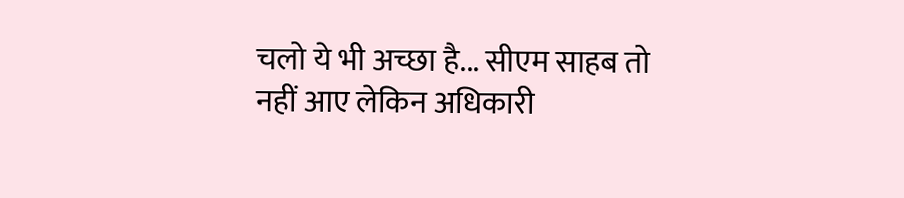चलो ये भी अच्छा है... सीएम साहब तो नहीं आए लेकिन अधिकारी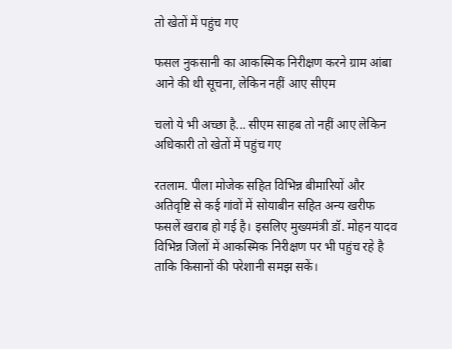तो खेतों में पहुंच गए

फसल नुकसानी का आकस्मिक निरीक्षण करने ग्राम आंबा आने की थी सूचना, लेकिन नहीं आए सीएम

चलो ये भी अच्छा है... सीएम साहब तो नहीं आए लेकिन अधिकारी तो खेतों में पहुंच गए

रतलाम. पीला मोजेक सहित विभिन्न बीमारियों और अतिवृष्टि से कई गांवों में सोयाबीन सहित अन्य खरीफ फसलें खराब हो गई है। इसलिए मुख्यमंत्री डॉ. मोहन यादव विभिन्न जिलों में आकस्मिक निरीक्षण पर भी पहुंच रहे है ताकि किसानों की परेशानी समझ सकें।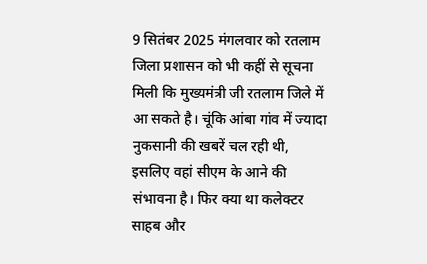9 सितंबर 2025 मंगलवार को रतलाम जिला प्रशासन को भी कहीं से सूचना मिली कि मुख्यमंत्री जी रतलाम जिले में आ सकते है। चूंकि आंबा गांव में ज्यादा नुकसानी की खबरें चल रही थी, इसलिए वहां सीएम के आने की संभावना है। फिर क्या था कलेक्टर साहब और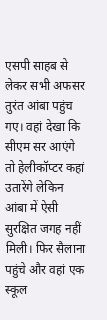एसपी साहब से लेकर सभी अफसर तुरंत आंबा पहुंच गए। वहां देखा कि सीएम सर आएंगे तो हेलीकॉप्टर कहां उतारेंगे लेकिन आंबा में ऐसी सुरक्षित जगह नहीं मिली। फिर सैलाना पहुंचे और वहां एक स्कूल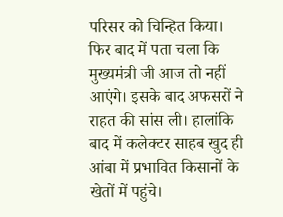परिसर को चिन्हित किया। फिर बाद में पता चला कि मुख्यमंत्री जी आज तो नहीं आएंगे। इसके बाद अफसरों ने राहत की सांस ली। हालांकि बाद में कलेक्टर साहब खुद ही आंबा में प्रभावित किसानों के खेतों में पहुंचे।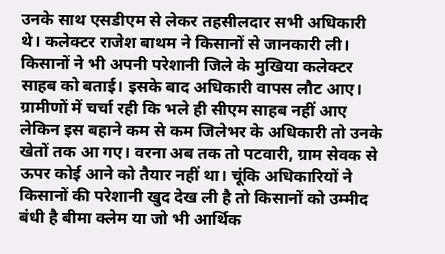उनके साथ एसडीएम से लेकर तहसीलदार सभी अधिकारी थे। कलेक्टर राजेश बाथम ने किसानों से जानकारी ली। किसानों ने भी अपनी परेशानी जिले के मुखिया कलेक्टर साहब को बताई। इसके बाद अधिकारी वापस लौट आए। ग्रामीणों में चर्चा रही कि भले ही सीएम साहब नहीं आए लेकिन इस बहाने कम से कम जिलेभर के अधिकारी तो उनके खेतों तक आ गए। वरना अब तक तो पटवारी, ग्राम सेवक से ऊपर कोई आने को तैयार नहीं था। चूंकि अधिकारियों ने किसानों की परेशानी खुद देख ली है तो किसानों को उम्मीद बंधी है बीमा क्लेम या जो भी आर्थिक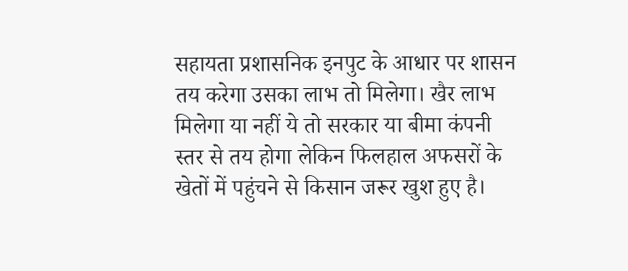सहायता प्रशासनिक इनपुट के आधार पर शासन तय करेगा उसका लाभ तो मिलेगा। खैर लाभ मिलेगा या नहीं ये तो सरकार या बीमा कंपनी स्तर से तय होगा लेकिन फिलहाल अफसरों के खेतों में पहुंचने से किसान जरूर खुश हुए है।